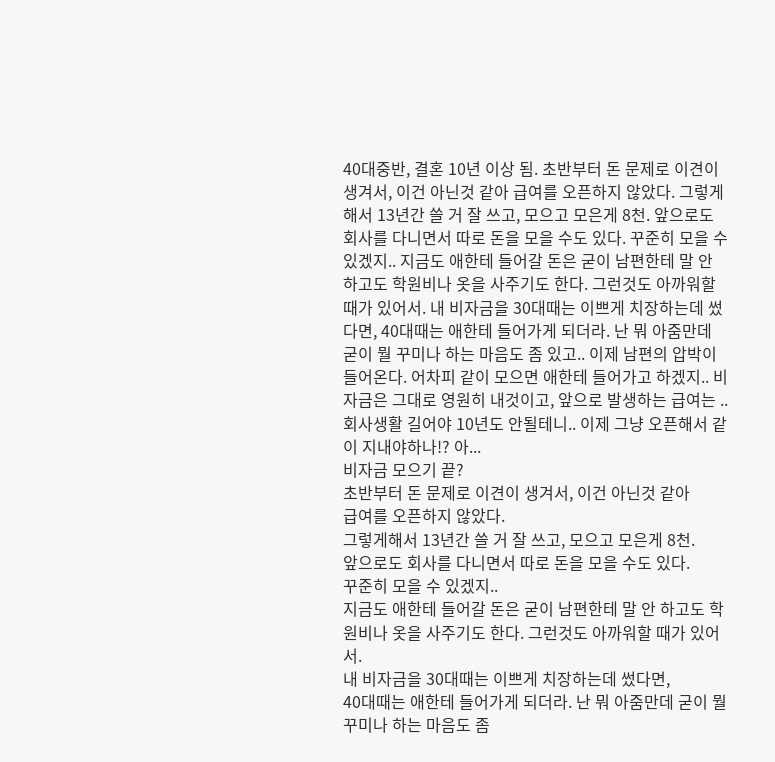40대중반, 결혼 10년 이상 됨. 초반부터 돈 문제로 이견이 생겨서, 이건 아닌것 같아 급여를 오픈하지 않았다. 그렇게해서 13년간 쓸 거 잘 쓰고, 모으고 모은게 8천. 앞으로도 회사를 다니면서 따로 돈을 모을 수도 있다. 꾸준히 모을 수 있겠지.. 지금도 애한테 들어갈 돈은 굳이 남편한테 말 안 하고도 학원비나 옷을 사주기도 한다. 그런것도 아까워할 때가 있어서. 내 비자금을 30대때는 이쁘게 치장하는데 썼다면, 40대때는 애한테 들어가게 되더라. 난 뭐 아줌만데 굳이 뭘 꾸미나 하는 마음도 좀 있고.. 이제 남편의 압박이 들어온다. 어차피 같이 모으면 애한테 들어가고 하겠지.. 비자금은 그대로 영원히 내것이고, 앞으로 발생하는 급여는 .. 회사생활 길어야 10년도 안될테니.. 이제 그냥 오픈해서 같이 지내야하나!? 아...
비자금 모으기 끝?
초반부터 돈 문제로 이견이 생겨서, 이건 아닌것 같아
급여를 오픈하지 않았다.
그렇게해서 13년간 쓸 거 잘 쓰고, 모으고 모은게 8천.
앞으로도 회사를 다니면서 따로 돈을 모을 수도 있다.
꾸준히 모을 수 있겠지..
지금도 애한테 들어갈 돈은 굳이 남편한테 말 안 하고도 학원비나 옷을 사주기도 한다. 그런것도 아까워할 때가 있어서.
내 비자금을 30대때는 이쁘게 치장하는데 썼다면,
40대때는 애한테 들어가게 되더라. 난 뭐 아줌만데 굳이 뭘 꾸미나 하는 마음도 좀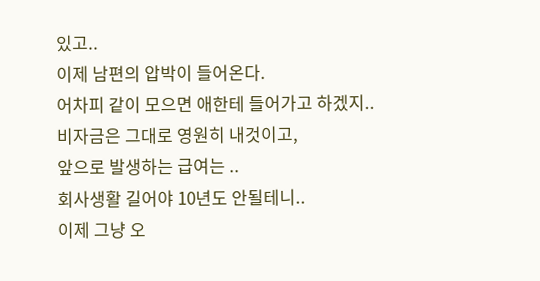있고..
이제 남편의 압박이 들어온다.
어차피 같이 모으면 애한테 들어가고 하겠지..
비자금은 그대로 영원히 내것이고,
앞으로 발생하는 급여는 ..
회사생활 길어야 10년도 안될테니..
이제 그냥 오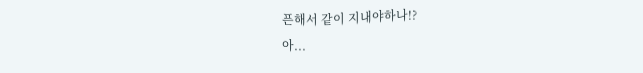픈해서 같이 지내야하나!?
아...